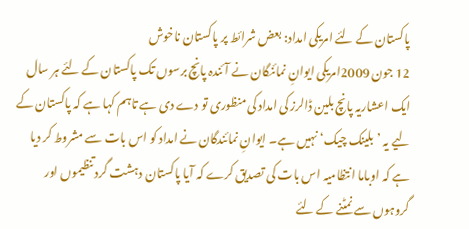پاکستان کے لئے امریکی امداد: بعض شرائط پر پاکستان ناخوش
12 جون 2009امریکی ایوانِ نمائنگان نے آئندہ پانچ برسوں تک پاکستان کے لئے ہر سال ایک اعشاریہ پانچ بلین ڈالرز کی امداد کی منظوری تو دے دی ہے تاہم کہا ہے کہ پاکستان کے لیے یہ ’بلینک چیک‘ نہیں ہے۔ ایوانِ نمائندگان نے امداد کو اس بات سے مشروط کر دیا ہے کہ اوباما انتظامیہ اس بات کی تصدیق کرے کہ آیا پاکستان دہشت گرد تنظیموں اور گروہوں سے نمٹنے کے لئے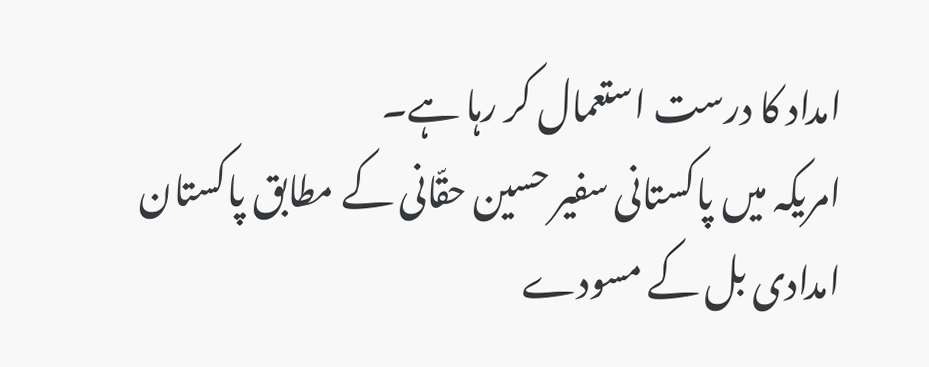امداد کا درست استعمال کر رہا ہے۔
امریکہ میں پاکستانی سفیر حسین حقّانی کے مطابق پاکستان امدادی بل کے مسودے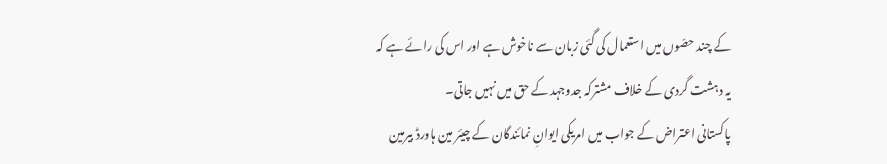کے چند حصّوں میں استعمال کی گئی زبان سے ناخوش ہے اور اس کی رائے ہے کہ یہ دہشت گردی کے خلاف مشترکہ جدوجہد کے حق میں نہیں جاتی۔
پاکستانی اعتراض کے جواب میں امریکی ایوانِ نمائندگان کے چیئر مین ہاورڈ بیرمین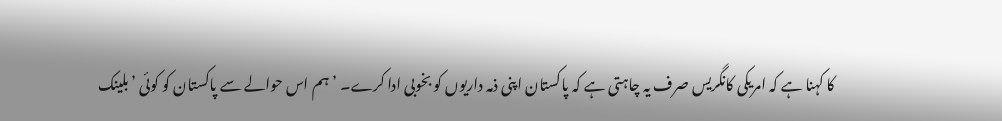کا کہنا ہے کہ امریکی کانگریس صرف یہ چاہتی ہے کہ پاکستان اپنی ذمہ داریوں کو بخوبی ادا کرے۔ ’ہم اس حوالے سے پاکستان کو کوئی ’بلینک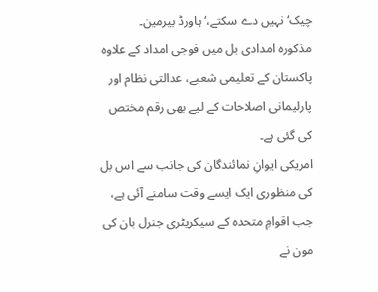چیک‘ نہیں دے سکتے،‘ ہاورڈ بیرمین۔
مذکورہ امدادی بل میں فوجی امداد کے علاوہ پاکستان کے تعلیمی شعبے، عدالتی نظام اور پارلیمانی اصلاحات کے لیے بھی رقم مختص کی گئی ہے۔
امریکی ایوانِ نمائندگان کی جانب سے اس بل کی منظوری ایک ایسے وقت سامنے آئی ہے، جب اقوامِ متحدہ کے سیکریٹری جنرل بان کی مون نے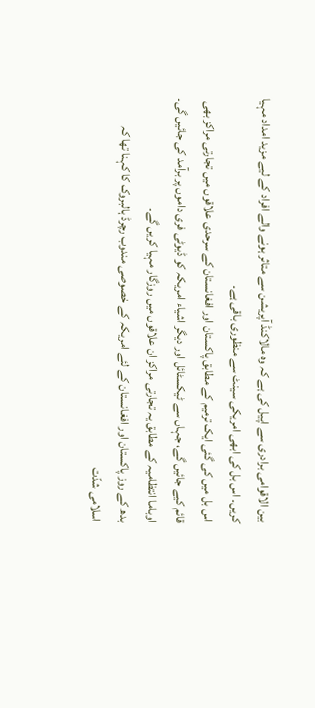بین الاقوامی برادری سے اپیل کی ہے کہ وہ مالاکنڈ آپریشن سے متاثر ہونے والے افراد کے لیے مزید امداد مہیا کریں۔ اس بل کی ابھی امریکی سینٹ سے منظوری باقی ہے۔
اس بل میں کی گئی ایک ترمیم کے مطابق پاکستان اور افغانستان کے سرحدی علاقوں میں تجارتی مراکز بھی قائم کیے جائیں گے، جہاں سے ٹیکسٹائل اور دیگر اشیاء امریکہ کو ڈیوٹی فری داموں پر برآمد کی جائیں گی۔ اوباما انتظامیہ کے مطابق یہ تجارتی مراکز ان علاقوں میں روزگار مہیا کریں گے۔
بدھ کے روز پاکستان اور افغانستان کے لئے امریکہ کے خصوصی مندوب رچرڈ ہالبروک کا کہنا تھا کہ اسلامی شدّت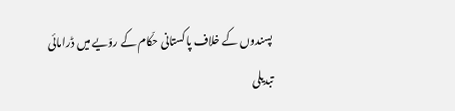پسندوں کے خلاف پاکستانی حکّام کے روّیے میں ڈرامائی تبدیلی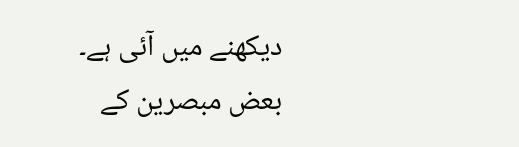دیکھنے میں آئی ہے۔
بعض مبصرین کے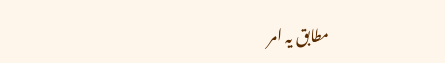مطابق یہ امر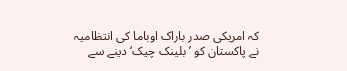کہ امریکی صدر باراک اوباما کی انتظامیہ نے پاکستان کو ’بلینک چیک‘ دینے سے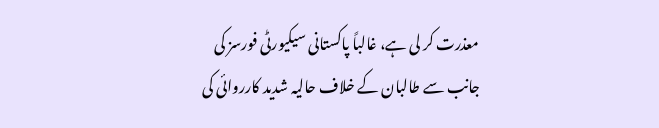معذرت کر لی ہے، غالباً پاکستانی سیکیورٹی فورسز کی جانب سے طالبان کے خلاف حالیہ شدید کارروائی کی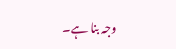وجہ بنا ہے۔